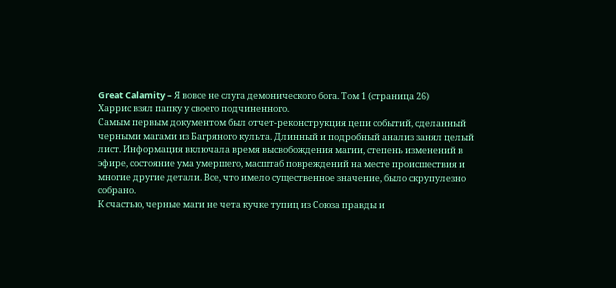Great Calamity – Я вовсе не слуга демонического бога. Том 1 (страница 26)
Харрис взял папку у своего подчиненного.
Самым первым документом был отчет-реконструкция цепи событий, сделанный черными магами из Багряного культа. Длинный и подробный анализ занял целый лист. Информация включала время высвобождения магии, степень изменений в эфире, состояние ума умершего, масштаб повреждений на месте происшествия и многие другие детали. Все, что имело существенное значение, было скрупулезно собрано.
К счастью, черные маги не чета кучке тупиц из Союза правды и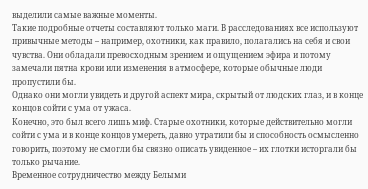выделили самые важные моменты.
Такие подробные отчеты составляют только маги. В расследованиях все используют привычные методы – например, охотники, как правило, полагались на себя и свои чувства. Они обладали превосходным зрением и ощущением эфира и потому замечали пятна крови или изменения в атмосфере, которые обычные люди пропустили бы.
Однако они могли увидеть и другой аспект мира, скрытый от людских глаз, и в конце концов сойти с ума от ужаса.
Конечно, это был всего лишь миф. Старые охотники, которые действительно могли сойти с ума и в конце концов умереть, давно утратили бы и способность осмысленно говорить, поэтому не смогли бы связно описать увиденное – их глотки исторгали бы только рычание.
Временное сотрудничество между Белыми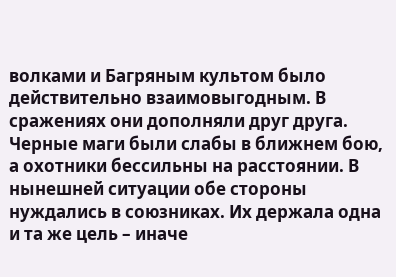волками и Багряным культом было действительно взаимовыгодным. В сражениях они дополняли друг друга. Черные маги были слабы в ближнем бою, а охотники бессильны на расстоянии. В нынешней ситуации обе стороны нуждались в союзниках. Их держала одна и та же цель – иначе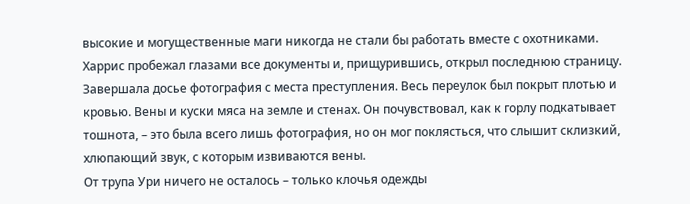высокие и могущественные маги никогда не стали бы работать вместе с охотниками.
Харрис пробежал глазами все документы и, прищурившись, открыл последнюю страницу. Завершала досье фотография с места преступления. Весь переулок был покрыт плотью и кровью. Вены и куски мяса на земле и стенах. Он почувствовал, как к горлу подкатывает тошнота, – это была всего лишь фотография, но он мог поклясться, что слышит склизкий, хлюпающий звук, с которым извиваются вены.
От трупа Ури ничего не осталось – только клочья одежды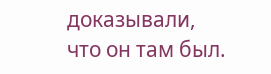доказывали, что он там был.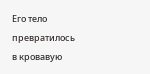Его тело превратилось в кровавую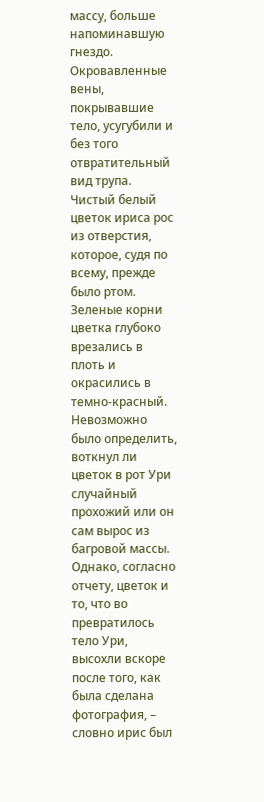массу, больше напоминавшую гнездо. Окровавленные вены, покрывавшие тело, усугубили и без того отвратительный вид трупа. Чистый белый цветок ириса рос из отверстия, которое, судя по всему, прежде было ртом. Зеленые корни цветка глубоко врезались в плоть и окрасились в темно-красный. Невозможно было определить, воткнул ли цветок в рот Ури случайный прохожий или он сам вырос из багровой массы.
Однако, согласно отчету, цветок и то, что во превратилось тело Ури, высохли вскоре после того, как была сделана фотография, – словно ирис был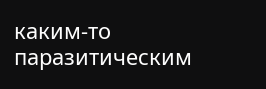каким-то паразитическим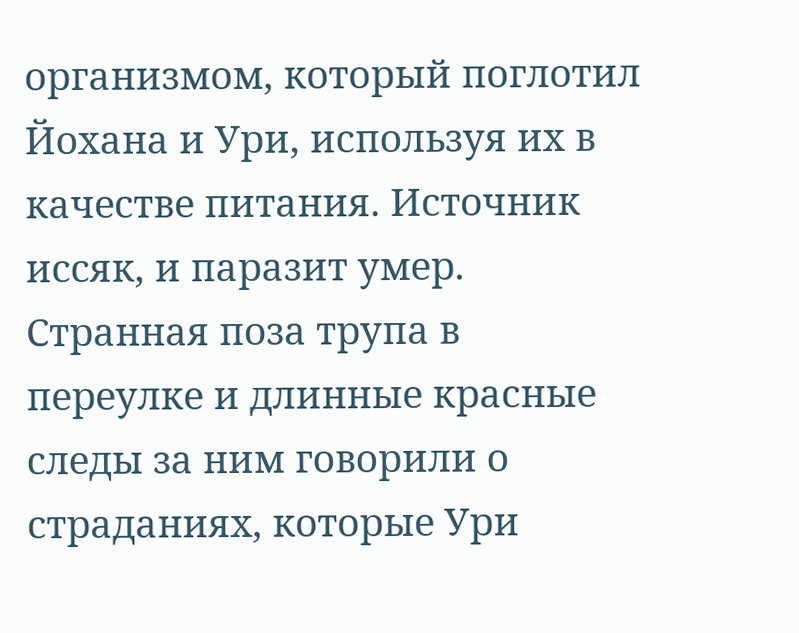организмом, который поглотил Йохана и Ури, используя их в качестве питания. Источник иссяк, и паразит умер.
Странная поза трупа в переулке и длинные красные следы за ним говорили о страданиях, которые Ури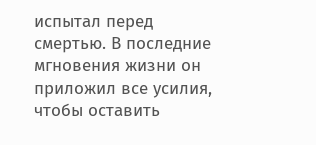испытал перед смертью. В последние мгновения жизни он приложил все усилия, чтобы оставить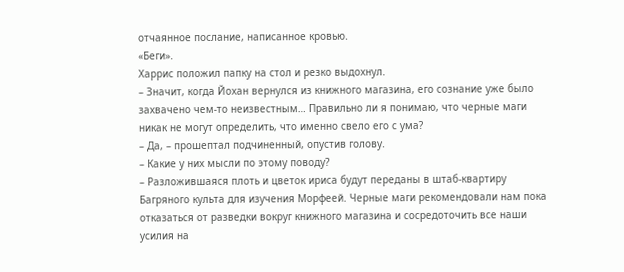отчаянное послание, написанное кровью.
«Беги».
Харрис положил папку на стол и резко выдохнул.
– Значит, когда Йохан вернулся из книжного магазина, его сознание уже было захвачено чем-то неизвестным… Правильно ли я понимаю, что черные маги никак не могут определить, что именно свело его с ума?
– Да, – прошептал подчиненный, опустив голову.
– Какие у них мысли по этому поводу?
– Разложившаяся плоть и цветок ириса будут переданы в штаб-квартиру Багряного культа для изучения Морфеей. Черные маги рекомендовали нам пока отказаться от разведки вокруг книжного магазина и сосредоточить все наши усилия на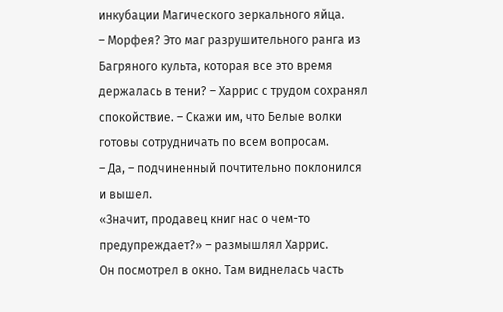инкубации Магического зеркального яйца.
– Морфея? Это маг разрушительного ранга из Багряного культа, которая все это время держалась в тени? – Харрис с трудом сохранял спокойствие. – Скажи им, что Белые волки готовы сотрудничать по всем вопросам.
– Да, – подчиненный почтительно поклонился и вышел.
«Значит, продавец книг нас о чем-то предупреждает?» – размышлял Харрис.
Он посмотрел в окно. Там виднелась часть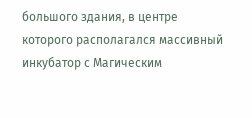большого здания, в центре которого располагался массивный инкубатор с Магическим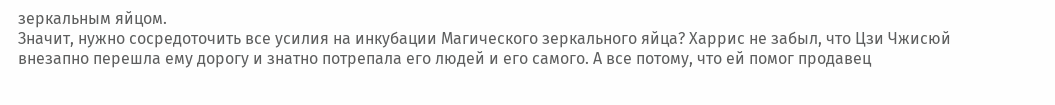зеркальным яйцом.
Значит, нужно сосредоточить все усилия на инкубации Магического зеркального яйца? Харрис не забыл, что Цзи Чжисюй внезапно перешла ему дорогу и знатно потрепала его людей и его самого. А все потому, что ей помог продавец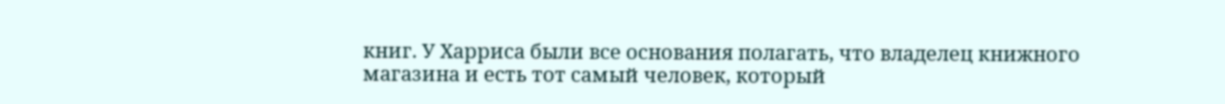книг. У Харриса были все основания полагать, что владелец книжного магазина и есть тот самый человек, который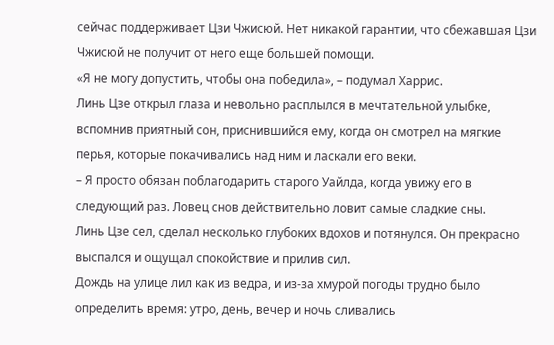сейчас поддерживает Цзи Чжисюй. Нет никакой гарантии, что сбежавшая Цзи Чжисюй не получит от него еще большей помощи.
«Я не могу допустить, чтобы она победила», – подумал Харрис.
Линь Цзе открыл глаза и невольно расплылся в мечтательной улыбке, вспомнив приятный сон, приснившийся ему, когда он смотрел на мягкие перья, которые покачивались над ним и ласкали его веки.
– Я просто обязан поблагодарить старого Уайлда, когда увижу его в следующий раз. Ловец снов действительно ловит самые сладкие сны.
Линь Цзе сел, сделал несколько глубоких вдохов и потянулся. Он прекрасно выспался и ощущал спокойствие и прилив сил.
Дождь на улице лил как из ведра, и из-за хмурой погоды трудно было определить время: утро, день, вечер и ночь сливались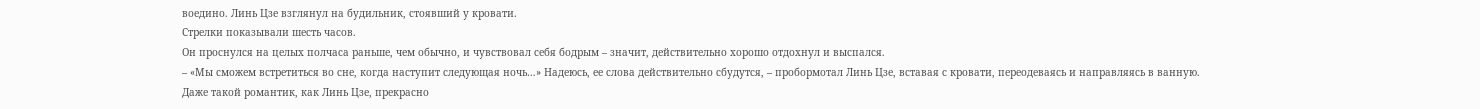воедино. Линь Цзе взглянул на будильник, стоявший у кровати.
Стрелки показывали шесть часов.
Он проснулся на целых полчаса раньше, чем обычно, и чувствовал себя бодрым – значит, действительно хорошо отдохнул и выспался.
– «Мы сможем встретиться во сне, когда наступит следующая ночь…» Надеюсь, ее слова действительно сбудутся, – пробормотал Линь Цзе, вставая с кровати, переодеваясь и направляясь в ванную.
Даже такой романтик, как Линь Цзе, прекрасно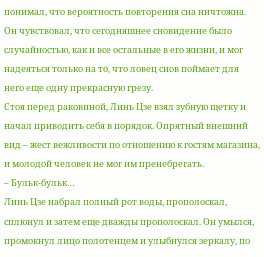понимал, что вероятность повторения сна ничтожна. Он чувствовал, что сегодняшнее сновидение было случайностью, как и все остальные в его жизни, и мог надеяться только на то, что ловец снов поймает для него еще одну прекрасную грезу.
Стоя перед раковиной, Линь Цзе взял зубную щетку и начал приводить себя в порядок. Опрятный внешний вид – жест вежливости по отношению к гостям магазина, и молодой человек не мог им пренебрегать.
– Бульк-бульк…
Линь Цзе набрал полный рот воды, прополоскал, сплюнул и затем еще дважды прополоскал. Он умылся, промокнул лицо полотенцем и улыбнулся зеркалу, по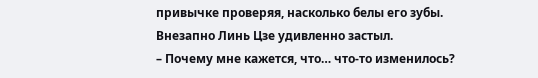привычке проверяя, насколько белы его зубы.
Внезапно Линь Цзе удивленно застыл.
– Почему мне кажется, что… что-то изменилось?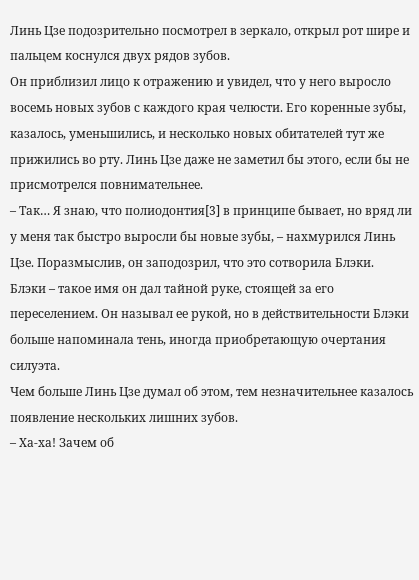Линь Цзе подозрительно посмотрел в зеркало, открыл рот шире и пальцем коснулся двух рядов зубов.
Он приблизил лицо к отражению и увидел, что у него выросло восемь новых зубов с каждого края челюсти. Его коренные зубы, казалось, уменьшились, и несколько новых обитателей тут же прижились во рту. Линь Цзе даже не заметил бы этого, если бы не присмотрелся повнимательнее.
– Так… Я знаю, что полиодонтия[3] в принципе бывает, но вряд ли у меня так быстро выросли бы новые зубы, – нахмурился Линь Цзе. Поразмыслив, он заподозрил, что это сотворила Блэки.
Блэки – такое имя он дал тайной руке, стоящей за его переселением. Он называл ее рукой, но в действительности Блэки больше напоминала тень, иногда приобретающую очертания силуэта.
Чем больше Линь Цзе думал об этом, тем незначительнее казалось появление нескольких лишних зубов.
– Ха-ха! Зачем об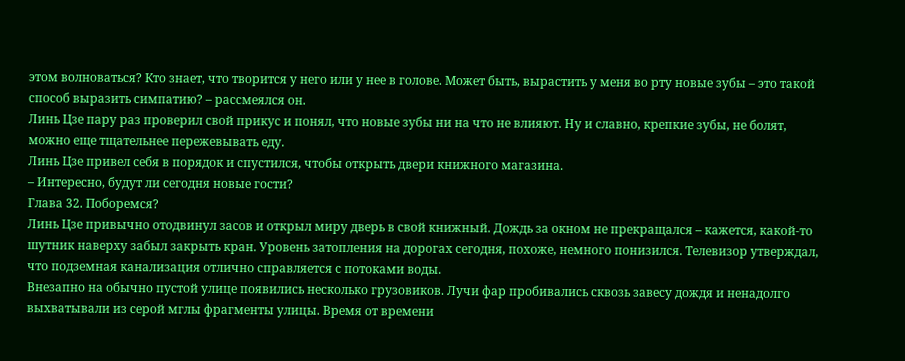этом волноваться? Кто знает, что творится у него или у нее в голове. Может быть, вырастить у меня во рту новые зубы – это такой способ выразить симпатию? – рассмеялся он.
Линь Цзе пару раз проверил свой прикус и понял, что новые зубы ни на что не влияют. Ну и славно, крепкие зубы, не болят, можно еще тщательнее пережевывать еду.
Линь Цзе привел себя в порядок и спустился, чтобы открыть двери книжного магазина.
– Интересно, будут ли сегодня новые гости?
Глава 32. Поборемся?
Линь Цзе привычно отодвинул засов и открыл миру дверь в свой книжный. Дождь за окном не прекращался – кажется, какой-то шутник наверху забыл закрыть кран. Уровень затопления на дорогах сегодня, похоже, немного понизился. Телевизор утверждал, что подземная канализация отлично справляется с потоками воды.
Внезапно на обычно пустой улице появились несколько грузовиков. Лучи фар пробивались сквозь завесу дождя и ненадолго выхватывали из серой мглы фрагменты улицы. Время от времени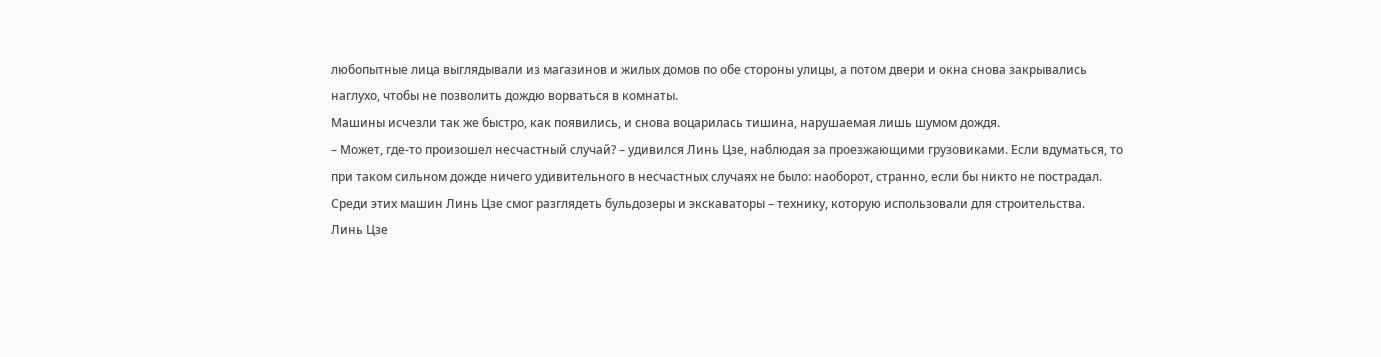любопытные лица выглядывали из магазинов и жилых домов по обе стороны улицы, а потом двери и окна снова закрывались наглухо, чтобы не позволить дождю ворваться в комнаты.
Машины исчезли так же быстро, как появились, и снова воцарилась тишина, нарушаемая лишь шумом дождя.
– Может, где-то произошел несчастный случай? – удивился Линь Цзе, наблюдая за проезжающими грузовиками. Если вдуматься, то при таком сильном дожде ничего удивительного в несчастных случаях не было: наоборот, странно, если бы никто не пострадал.
Среди этих машин Линь Цзе смог разглядеть бульдозеры и экскаваторы – технику, которую использовали для строительства.
Линь Цзе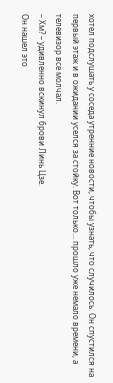хотел подслушать у соседа утренние новости, чтобы узнать, что случилось. Он спустился на первый этаж и в ожидании уселся за стойку. Вот только… прошло уже немало времени, а телевизор все молчал.
– Хм? – удивленно вскинул брови Линь Цзе.
Он нашел это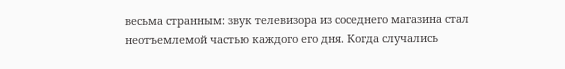весьма странным: звук телевизора из соседнего магазина стал неотъемлемой частью каждого его дня. Когда случались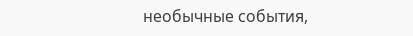необычные события,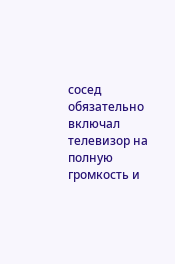сосед обязательно включал телевизор на полную громкость и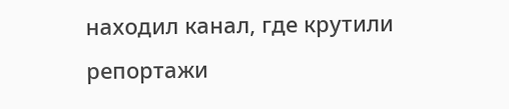находил канал, где крутили репортажи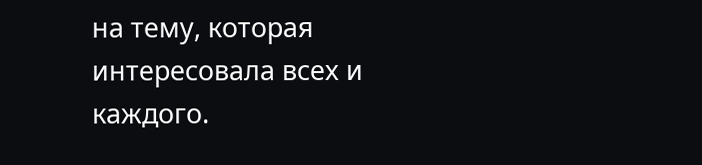на тему, которая интересовала всех и каждого.